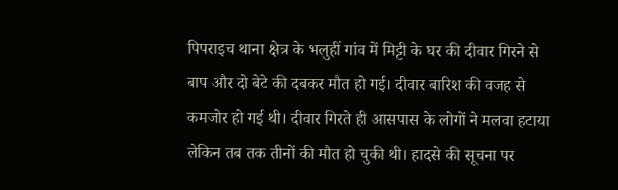पिपराइच थाना क्षेत्र के भलुहीं गांव में मिट्टी के घर की दीवार गिरने से बाप और दो बेटे की दबकर मौत हो गई। दीवार बारिश की वजह से कमजोर हो गई थी। दीवार गिरते ही आसपास के लोगों ने मलवा हटाया लेकिन तब तक तीनों की मौत हो चुकी थी। हादसे की सूचना पर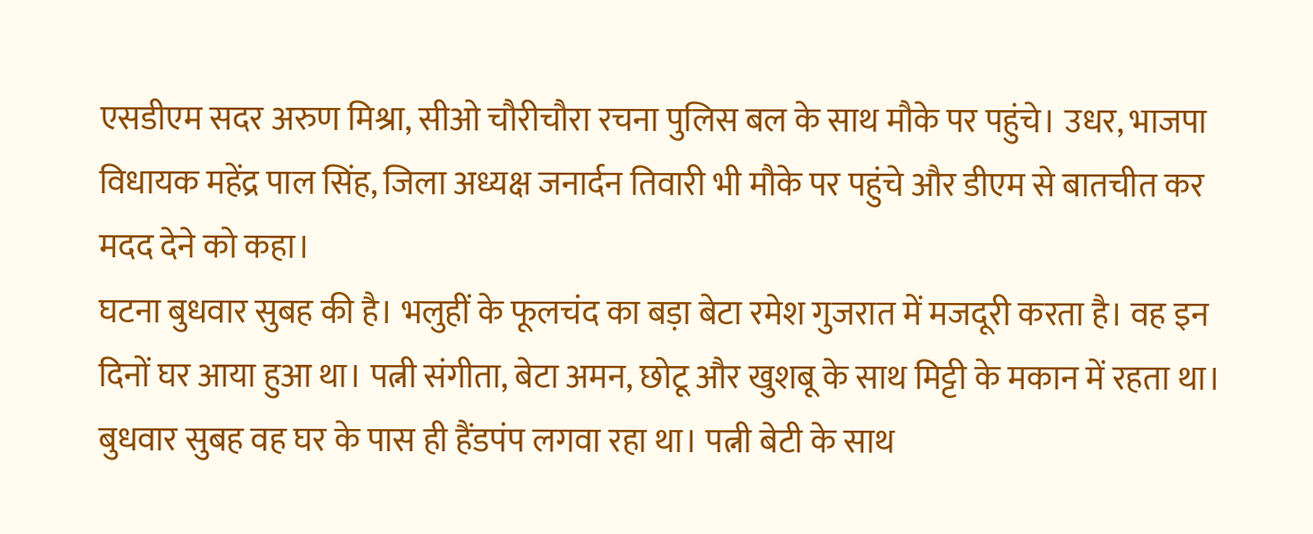एसडीएम सदर अरुण मिश्रा, सीओ चौरीचौरा रचना पुलिस बल के साथ मौके पर पहुंचे। उधर, भाजपा विधायक महेंद्र पाल सिंह, जिला अध्यक्ष जनार्दन तिवारी भी मौके पर पहुंचे और डीएम से बातचीत कर मदद देने को कहा।
घटना बुधवार सुबह की है। भलुहीं के फूलचंद का बड़ा बेटा रमेश गुजरात में मजदूरी करता है। वह इन दिनों घर आया हुआ था। पत्नी संगीता, बेटा अमन, छोटू और खुशबू के साथ मिट्टी के मकान में रहता था। बुधवार सुबह वह घर के पास ही हैंडपंप लगवा रहा था। पत्नी बेटी के साथ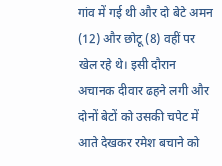गांव में गई थी और दो बेटे अमन (12) और छोटू (8) वहीं पर खेल रहे थे। इसी दौरान अचानक दीवार ढहने लगी और दोनों बेटों को उसकी चपेट में आते देखकर रमेश बचाने को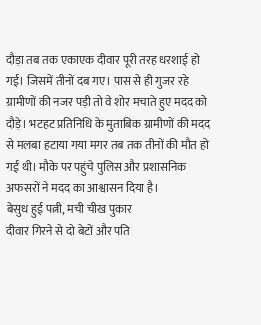दौड़ा तब तक एकाएक दीवार पूरी तरह धरशाई हो गई। जिसमें तीनों दब गए। पास से ही गुजर रहे ग्रामीणों की नजर पड़ी तो वे शोर मचाते हुए मदद को दौड़े। भटहट प्रतिनिधि के मुताबिक ग्रामीणों की मदद से मलबा हटाया गया मगर तब तक तीनों की मौत हो गई थी। मौके पर पहुंचे पुलिस और प्रशासनिक अफसरों ने मदद का आश्वासन दिया है।
बेसुध हुई पत्नी, मची चीख पुकार
दीवार गिरने से दो बेटों और पति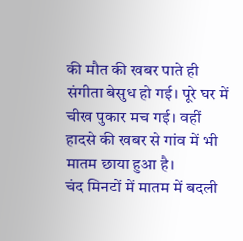की मौत की खबर पाते ही संगीता बेसुध हो गई। पूरे घर में चीख पुकार मच गई। वहीं हादसे की खबर से गांव में भी मातम छाया हुआ है।
चंद मिनटों में मातम में बदली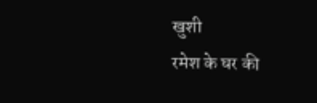खुशी
रमेश के घर की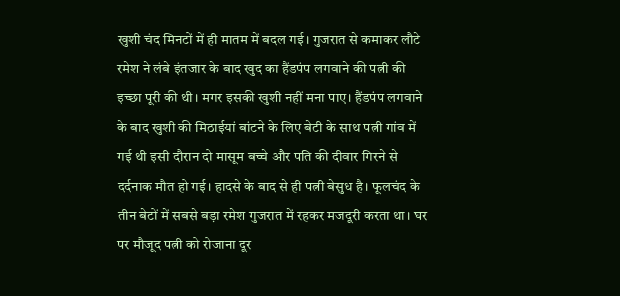खुशी चंद मिनटों में ही मातम में बदल गई। गुजरात से कमाकर लौटे रमेश ने लंबे इंतजार के बाद खुद का हैंडपंप लगवाने की पत्नी की इच्छा पूरी की थी। मगर इसकी खुशी नहीं मना पाए। हैंडपंप लगवाने के बाद खुशी की मिठाईयां बांटने के लिए बेटी के साथ पत्नी गांव में गई थी इसी दौरान दो मासूम बच्चे और पति की दीवार गिरने से दर्दनाक मौत हो गई। हादसे के बाद से ही पत्नी बेसुध है। फूलचंद के तीन बेटों में सबसे बड़ा रमेश गुजरात में रहकर मजदूरी करता था। घर पर मौजूद पत्नी को रोजाना दूर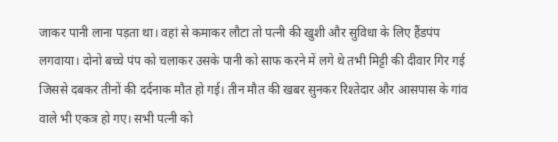जाकर पानी लाना पड़ता था। वहां से कमाकर लौटा तो पत्नी की खुशी और सुविधा के लिए हैंडपंप लगवाया। दोनो बच्चे पंप को चलाकर उसके पानी को साफ करने में लगे थे तभी मिट्टी की दीवार गिर गई जिससे दबकर तीनों की दर्दनाक मौत हो गई। तीन मौत की खबर सुनकर रिश्तेदार और आसपास के गांव वाले भी एकत्र हो गए। सभी पत्नी को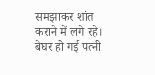समझाकर शांत कराने में लगे रहे।
बेघर हो गई पत्नी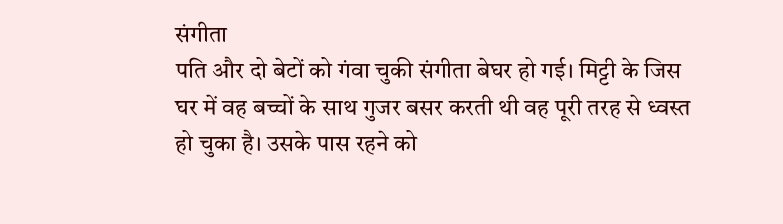संगीता
पति और दो बेटों को गंवा चुकी संगीता बेघर हो गई। मिट्टी के जिस घर में वह बच्चों के साथ गुजर बसर करती थी वह पूरी तरह से ध्वस्त हो चुका है। उसके पास रहने को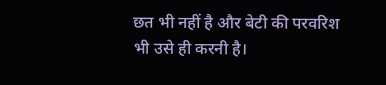छत भी नहीं है और बेटी की परवरिश भी उसे ही करनी है।